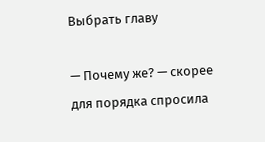Выбрать главу

— Почему же? — скорее для порядка спросила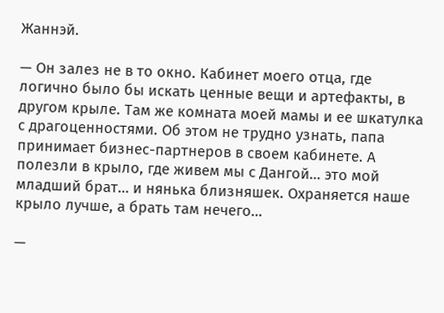Жаннэй.

— Он залез не в то окно. Кабинет моего отца, где логично было бы искать ценные вещи и артефакты, в другом крыле. Там же комната моей мамы и ее шкатулка с драгоценностями. Об этом не трудно узнать, папа принимает бизнес-партнеров в своем кабинете. А полезли в крыло, где живем мы с Дангой… это мой младший брат… и нянька близняшек. Охраняется наше крыло лучше, а брать там нечего…

—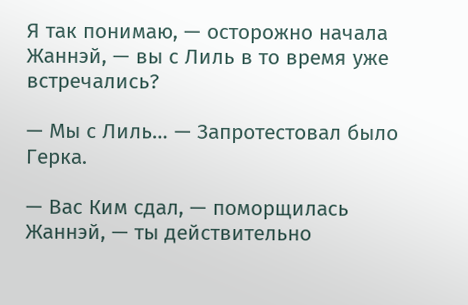Я так понимаю, — осторожно начала Жаннэй, — вы с Лиль в то время уже встречались?

— Мы с Лиль… — Запротестовал было Герка.

— Вас Ким сдал, — поморщилась Жаннэй, — ты действительно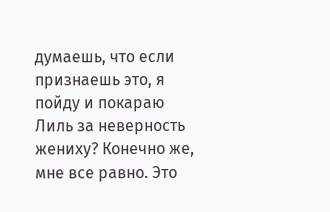думаешь, что если признаешь это, я пойду и покараю Лиль за неверность жениху? Конечно же, мне все равно. Это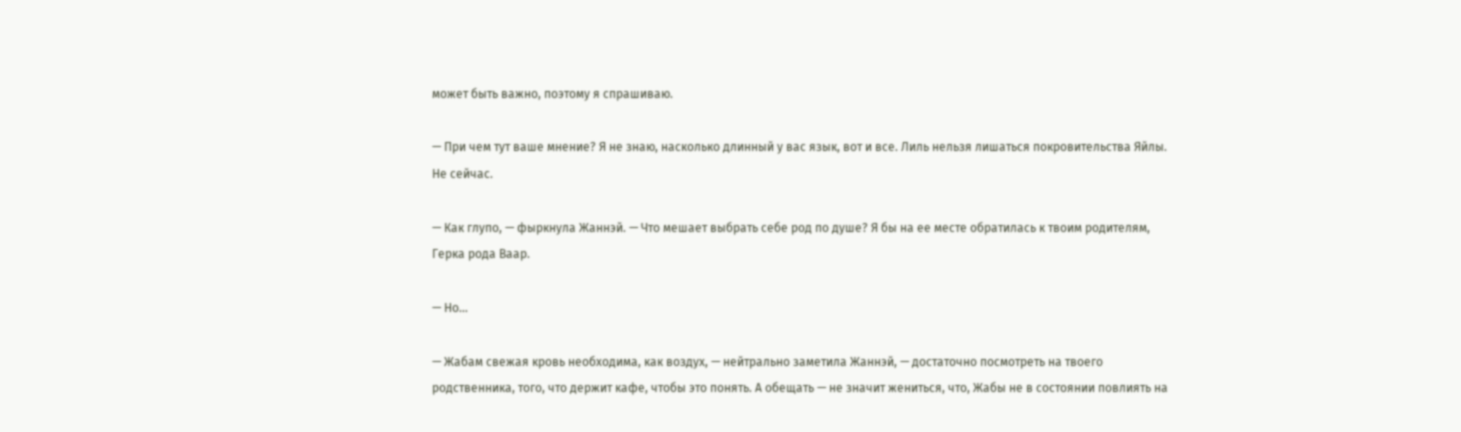может быть важно, поэтому я спрашиваю.

— При чем тут ваше мнение? Я не знаю, насколько длинный у вас язык, вот и все. Лиль нельзя лишаться покровительства Яйлы. Не сейчас.

— Как глупо, — фыркнула Жаннэй. — Что мешает выбрать себе род по душе? Я бы на ее месте обратилась к твоим родителям, Герка рода Ваар.

— Но…

— Жабам свежая кровь необходима, как воздух, — нейтрально заметила Жаннэй, — достаточно посмотреть на твоего родственника, того, что держит кафе, чтобы это понять. А обещать — не значит жениться, что, Жабы не в состоянии повлиять на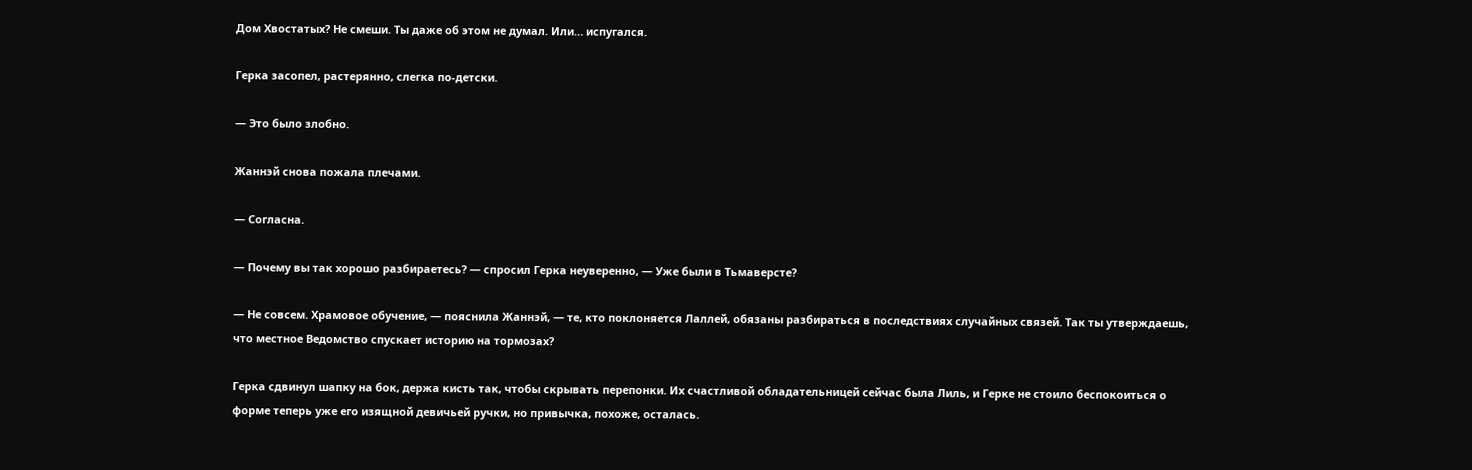Дом Хвостатых? Не смеши. Ты даже об этом не думал. Или… испугался.

Герка засопел, растерянно, слегка по-детски.

— Это было злобно.

Жаннэй снова пожала плечами.

— Согласна.

— Почему вы так хорошо разбираетесь? — спросил Герка неуверенно, — Уже были в Тьмаверсте?

— Не совсем. Храмовое обучение, — пояснила Жаннэй, — те, кто поклоняется Лаллей, обязаны разбираться в последствиях случайных связей. Так ты утверждаешь, что местное Ведомство спускает историю на тормозах?

Герка сдвинул шапку на бок, держа кисть так, чтобы скрывать перепонки. Их счастливой обладательницей сейчас была Лиль, и Герке не стоило беспокоиться о форме теперь уже его изящной девичьей ручки, но привычка, похоже, осталась.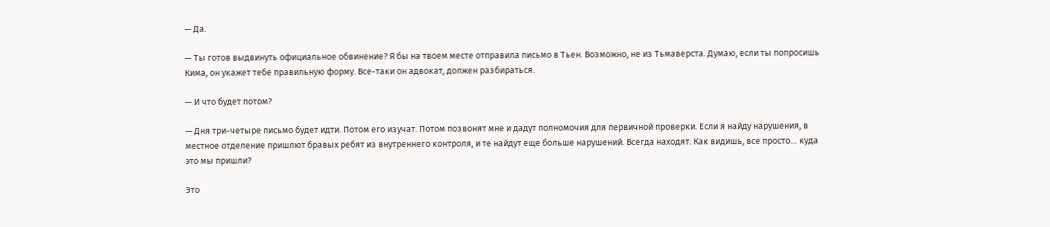— Да.

— Ты готов выдвинуть официальное обвинение? Я бы на твоем месте отправила письмо в Тьен. Возможно, не из Тьмаверста. Думаю, если ты попросишь Кима, он укажет тебе правильную форму. Все-таки он адвокат, должен разбираться.

— И что будет потом?

— Дня три-четыре письмо будет идти. Потом его изучат. Потом позвонят мне и дадут полномочия для первичной проверки. Если я найду нарушения, в местное отделение пришлют бравых ребят из внутреннего контроля, и те найдут еще больше нарушений. Всегда находят. Как видишь, все просто… куда это мы пришли?

Это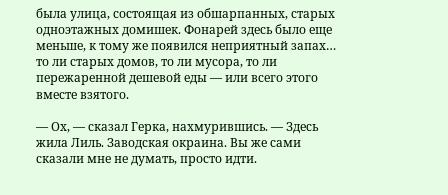была улица, состоящая из обшарпанных, старых одноэтажных домишек. Фонарей здесь было еще меньше, к тому же появился неприятный запах… то ли старых домов, то ли мусора, то ли пережаренной дешевой еды — или всего этого вместе взятого.

— Ох, — сказал Герка, нахмурившись. — Здесь жила Лиль. Заводская окраина. Вы же сами сказали мне не думать, просто идти.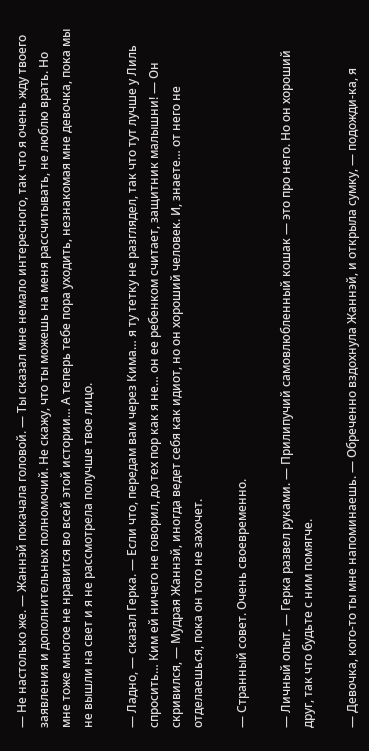— Не настолько же. — Жаннэй покачала головой. — Ты сказал мне немало интересного, так что я очень жду твоего заявления и дополнительных полномочий. Не скажу, что ты можешь на меня рассчитывать, не люблю врать. Но мне тоже многое не нравится во всей этой истории… А теперь тебе пора уходить, незнакомая мне девочка, пока мы не вышли на свет и я не рассмотрела получше твое лицо.

— Ладно, — сказал Герка. — Если что, передам вам через Кима… я ту тетку не разглядел, так что тут лучше у Лиль спросить… Ким ей ничего не говорил, до тех пор как я не… он ее ребенком считает, защитник малышни! — Он скривился, — Мудрая Жаннэй, иногда ведет себя как идиот, но он хороший человек. И, знаете… от него не отделаешься, пока он того не захочет.

— Странный совет. Очень своевременно.

— Личный опыт. — Герка развел руками. — Прилипучий самовлюбленный кошак — это про него. Но он хороший друг, так что будьте с ним помягче.

— Девочка, кого-то ты мне напоминаешь. — Обреченно вздохнула Жаннэй, и открыла сумку, — подожди-ка, я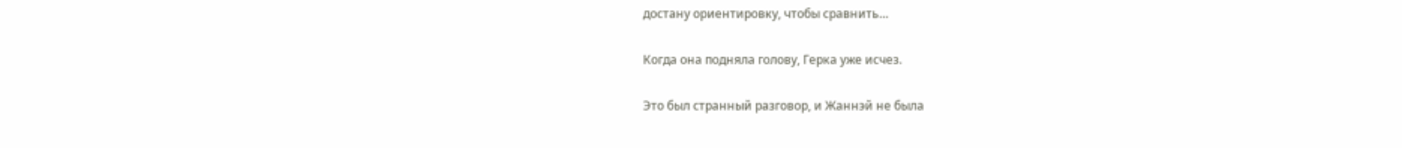достану ориентировку, чтобы сравнить…

Когда она подняла голову, Герка уже исчез.

Это был странный разговор, и Жаннэй не была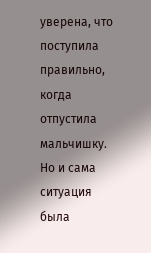уверена, что поступила правильно, когда отпустила мальчишку. Но и сама ситуация была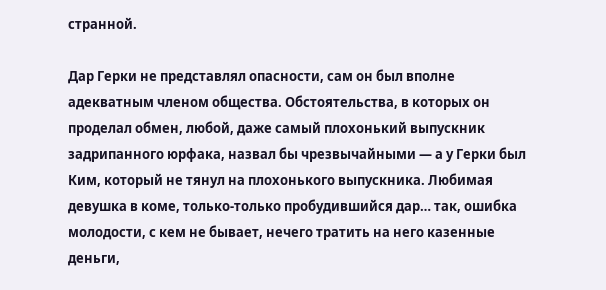странной.

Дар Герки не представлял опасности, сам он был вполне адекватным членом общества. Обстоятельства, в которых он проделал обмен, любой, даже самый плохонький выпускник задрипанного юрфака, назвал бы чрезвычайными — а у Герки был Ким, который не тянул на плохонького выпускника. Любимая девушка в коме, только-только пробудившийся дар… так, ошибка молодости, с кем не бывает, нечего тратить на него казенные деньги,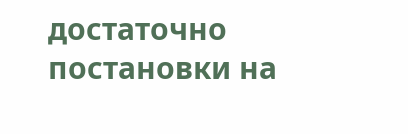достаточно постановки на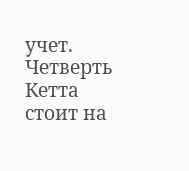учет. Четверть Кетта стоит на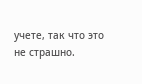учете, так что это не страшно.